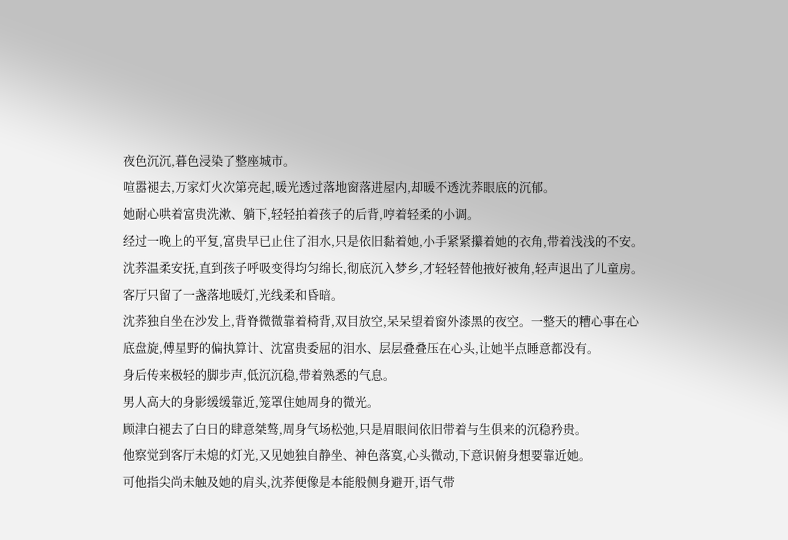夜色沉沉,暮色浸染了整座城市。
喧嚣褪去,万家灯火次第亮起,暖光透过落地窗落进屋内,却暖不透沈荞眼底的沉郁。
她耐心哄着富贵洗漱、躺下,轻轻拍着孩子的后背,哼着轻柔的小调。
经过一晚上的平复,富贵早已止住了泪水,只是依旧黏着她,小手紧紧攥着她的衣角,带着浅浅的不安。
沈荞温柔安抚,直到孩子呼吸变得均匀绵长,彻底沉入梦乡,才轻轻替他掖好被角,轻声退出了儿童房。
客厅只留了一盏落地暖灯,光线柔和昏暗。
沈荞独自坐在沙发上,背脊微微靠着椅背,双目放空,呆呆望着窗外漆黑的夜空。一整天的糟心事在心底盘旋,傅星野的偏执算计、沈富贵委屈的泪水、层层叠叠压在心头,让她半点睡意都没有。
身后传来极轻的脚步声,低沉沉稳,带着熟悉的气息。
男人高大的身影缓缓靠近,笼罩住她周身的微光。
顾津白褪去了白日的肆意桀骜,周身气场松弛,只是眉眼间依旧带着与生俱来的沉稳矜贵。
他察觉到客厅未熄的灯光,又见她独自静坐、神色落寞,心头微动,下意识俯身想要靠近她。
可他指尖尚未触及她的肩头,沈荞便像是本能般侧身避开,语气带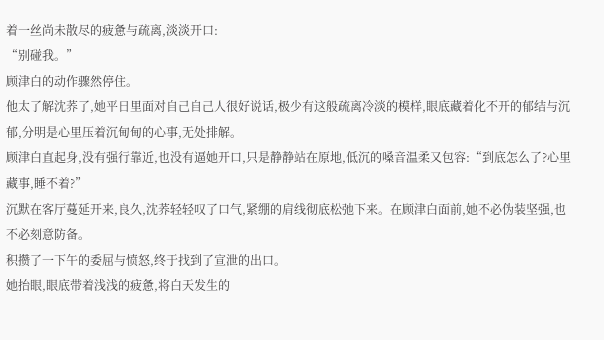着一丝尚未散尽的疲惫与疏离,淡淡开口:
“别碰我。”
顾津白的动作骤然停住。
他太了解沈荞了,她平日里面对自己自己人很好说话,极少有这般疏离冷淡的模样,眼底藏着化不开的郁结与沉郁,分明是心里压着沉甸甸的心事,无处排解。
顾津白直起身,没有强行靠近,也没有逼她开口,只是静静站在原地,低沉的嗓音温柔又包容:“到底怎么了?心里藏事,睡不着?”
沉默在客厅蔓延开来,良久,沈荞轻轻叹了口气,紧绷的肩线彻底松弛下来。在顾津白面前,她不必伪装坚强,也不必刻意防备。
积攒了一下午的委屈与愤怒,终于找到了宣泄的出口。
她抬眼,眼底带着浅浅的疲惫,将白天发生的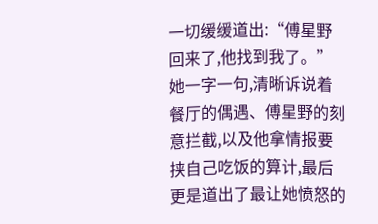一切缓缓道出:“傅星野回来了,他找到我了。”
她一字一句,清晰诉说着餐厅的偶遇、傅星野的刻意拦截,以及他拿情报要挟自己吃饭的算计,最后更是道出了最让她愤怒的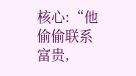核心:“他偷偷联系富贵,